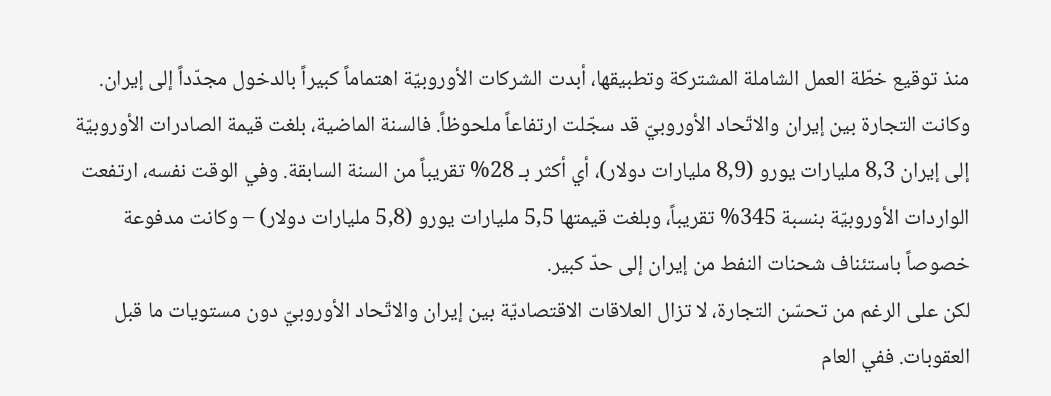منذ توقيع خطّة العمل الشاملة المشتركة وتطبيقها، أبدت الشركات الأوروبيّة اهتماماً كبيراً بالدخول مجدّداً إلى إيران. وكانت التجارة بين إيران والاتّحاد الأوروبيّ قد سجّلت ارتفاعاً ملحوظاً. فالسنة الماضية، بلغت قيمة الصادرات الأوروبيّة إلى إيران 8,3 مليارات يورو (8,9 مليارات دولار)، أي أكثر بـ 28% تقريباً من السنة السابقة. وفي الوقت نفسه، ارتفعت الواردات الأوروبيّة بنسبة 345% تقريباً، وبلغت قيمتها 5,5 مليارات يورو (5,8 مليارات دولار) – وكانت مدفوعة خصوصاً باستئناف شحنات النفط من إيران إلى حدّ كبير.
لكن على الرغم من تحسّن التجارة، لا تزال العلاقات الاقتصاديّة بين إيران والاتّحاد الأوروبيّ دون مستويات ما قبل العقوبات. ففي العام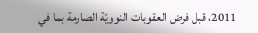2011، قبل فرض العقوبات النوويّة الصارمة بما في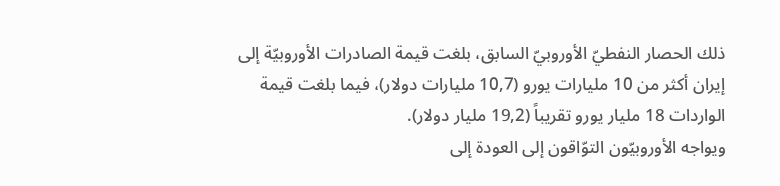ذلك الحصار النفطيّ الأوروبيّ السابق، بلغت قيمة الصادرات الأوروبيّة إلى إيران أكثر من 10 مليارات يورو (10,7 مليارات دولار)، فيما بلغت قيمة الواردات 18 مليار يورو تقريباً (19,2 مليار دولار).
ويواجه الأوروبيّون التوّاقون إلى العودة إلى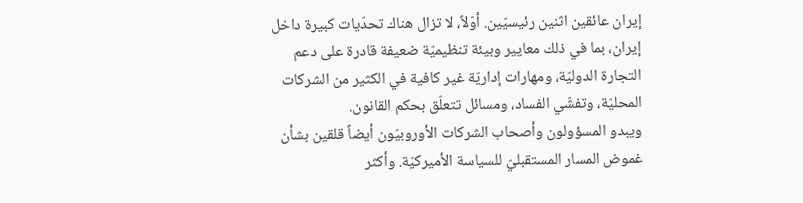إيران عائقين اثنين رئيسيّين. أوّلاً، لا تزال هناك تحدّيات كبيرة داخل إيران، بما في ذلك معايير وبيئة تنظيميّة ضعيفة قادرة على دعم التجارة الدوليّة، ومهارات إداريّة غير كافية في الكثير من الشركات المحليّة، وتفشّي الفساد، ومسائل تتعلّق بحكم القانون.
ويبدو المسؤولون وأصحاب الشركات الأوروبيّون أيضاً قلقين بشأن غموض المسار المستقبليّ للسياسة الأميركيّة. وأكثر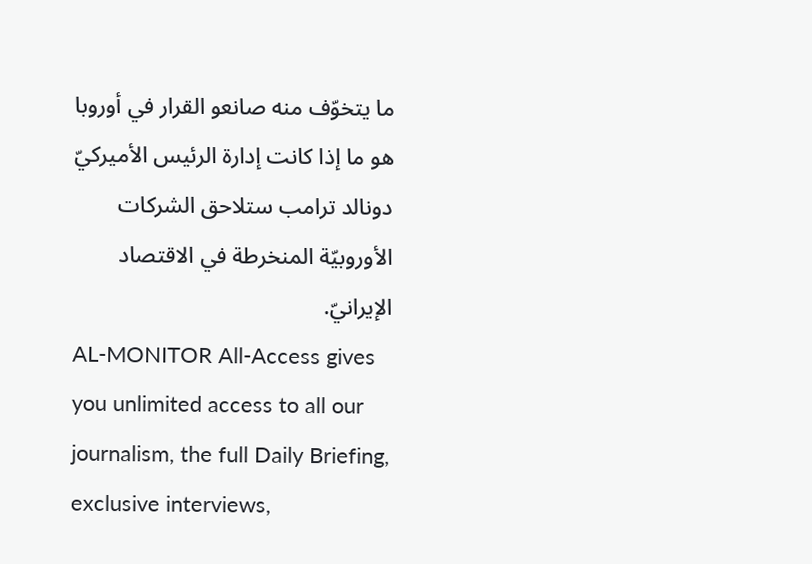ما يتخوّف منه صانعو القرار في أوروبا هو ما إذا كانت إدارة الرئيس الأميركيّ دونالد ترامب ستلاحق الشركات الأوروبيّة المنخرطة في الاقتصاد الإيرانيّ.
AL-MONITOR All-Access gives you unlimited access to all our journalism, the full Daily Briefing, exclusive interviews,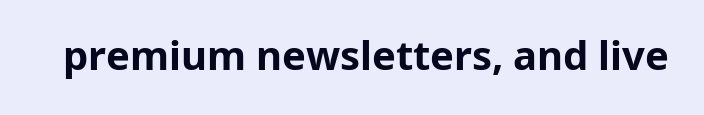premium newsletters, and live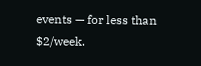events — for less than $2/week.